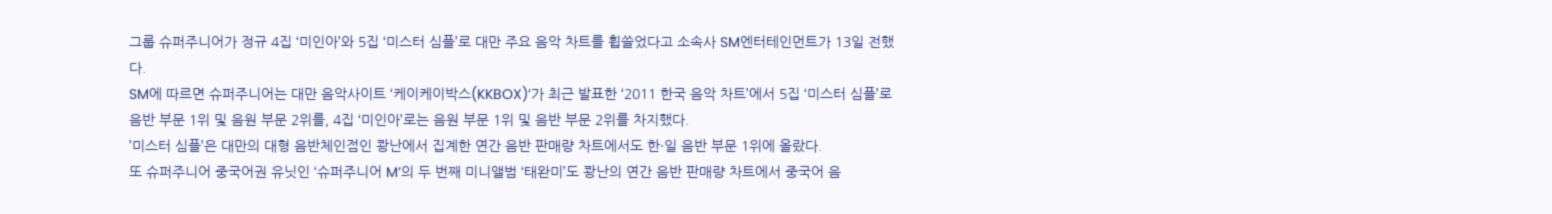그룹 슈퍼주니어가 정규 4집 ‘미인아’와 5집 ‘미스터 심플’로 대만 주요 음악 차트를 휩쓸었다고 소속사 SM엔터테인먼트가 13일 전했다.
SM에 따르면 슈퍼주니어는 대만 음악사이트 ‘케이케이박스(KKBOX)’가 최근 발표한 ‘2011 한국 음악 차트’에서 5집 ‘미스터 심플’로 음반 부문 1위 및 음원 부문 2위를, 4집 ‘미인아’로는 음원 부문 1위 및 음반 부문 2위를 차지했다.
’미스터 심플’은 대만의 대형 음반체인점인 쾅난에서 집계한 연간 음반 판매량 차트에서도 한·일 음반 부문 1위에 올랐다.
또 슈퍼주니어 중국어권 유닛인 ‘슈퍼주니어 M’의 두 번째 미니앨범 ‘태완미’도 쾅난의 연간 음반 판매량 차트에서 중국어 음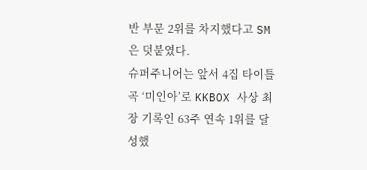반 부문 2위를 차지했다고 SM은 덧붙였다.
슈퍼주니어는 앞서 4집 타이틀 곡 ‘미인아’로 KKBOX 사상 최장 기록인 63주 연속 1위를 달성했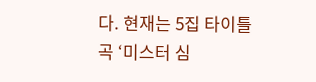다. 현재는 5집 타이틀 곡 ‘미스터 심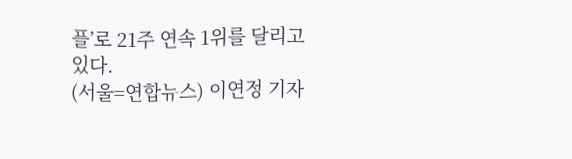플’로 21주 연속 1위를 달리고 있다.
(서울=연합뉴스) 이연정 기자